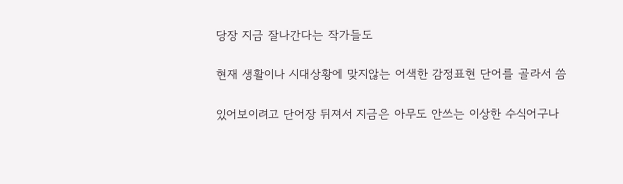당장 지금 잘나간다는 작가들도

현재 생활이나 시대상황에 맞지않는 어색한 감정표현 단어를 골라서 씀

있어보이려고 단어장 뒤져서 지금은 아무도 안쓰는 이상한 수식어구나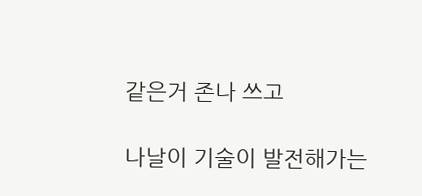같은거 존나 쓰고

나날이 기술이 발전해가는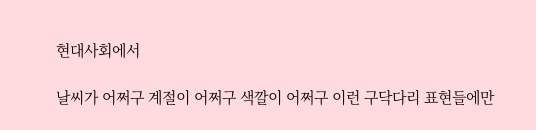현대사회에서

날씨가 어쩌구 계절이 어쩌구 색깔이 어쩌구 이런 구닥다리 표현들에만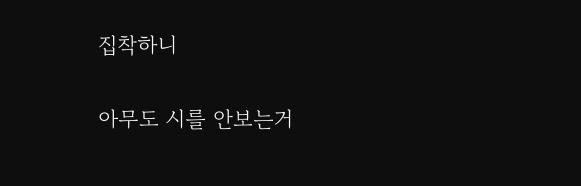집착하니

아무도 시를 안보는거